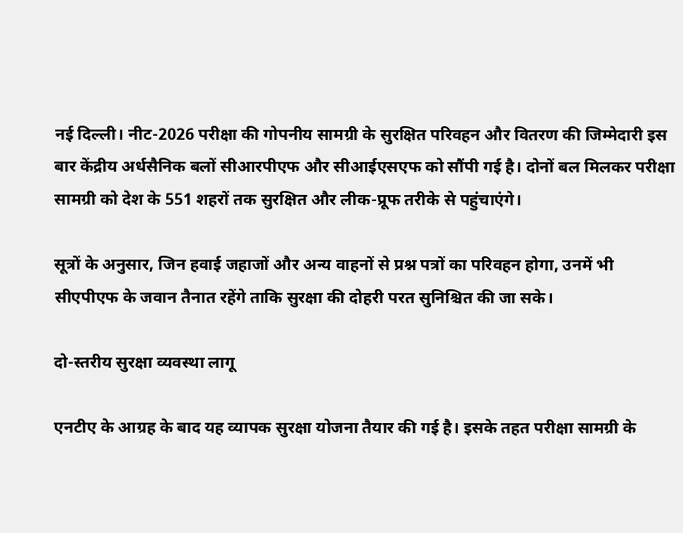नई दिल्ली। नीट-2026 परीक्षा की गोपनीय सामग्री के सुरक्षित परिवहन और वितरण की जिम्मेदारी इस बार केंद्रीय अर्धसैनिक बलों सीआरपीएफ और सीआईएसएफ को सौंपी गई है। दोनों बल मिलकर परीक्षा सामग्री को देश के 551 शहरों तक सुरक्षित और लीक-प्रूफ तरीके से पहुंचाएंगे।

सूत्रों के अनुसार, जिन हवाई जहाजों और अन्य वाहनों से प्रश्न पत्रों का परिवहन होगा, उनमें भी सीएपीएफ के जवान तैनात रहेंगे ताकि सुरक्षा की दोहरी परत सुनिश्चित की जा सके।

दो-स्तरीय सुरक्षा व्यवस्था लागू

एनटीए के आग्रह के बाद यह व्यापक सुरक्षा योजना तैयार की गई है। इसके तहत परीक्षा सामग्री के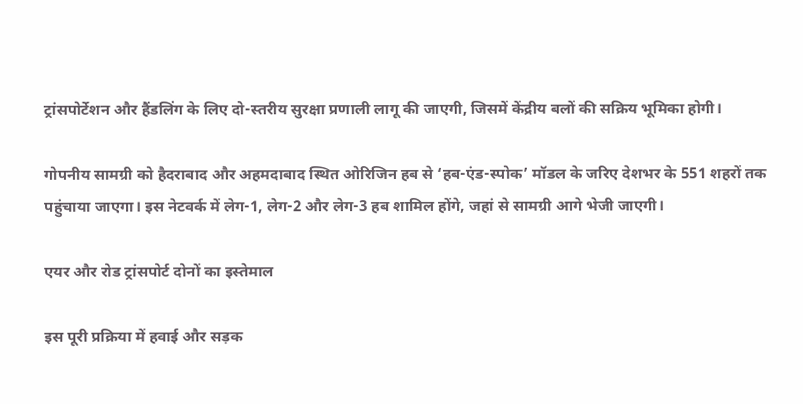ट्रांसपोर्टेशन और हैंडलिंग के लिए दो-स्तरीय सुरक्षा प्रणाली लागू की जाएगी, जिसमें केंद्रीय बलों की सक्रिय भूमिका होगी।

गोपनीय सामग्री को हैदराबाद और अहमदाबाद स्थित ओरिजिन हब से ‘हब-एंड-स्पोक’ मॉडल के जरिए देशभर के 551 शहरों तक पहुंचाया जाएगा। इस नेटवर्क में लेग-1, लेग-2 और लेग-3 हब शामिल होंगे, जहां से सामग्री आगे भेजी जाएगी।

एयर और रोड ट्रांसपोर्ट दोनों का इस्तेमाल

इस पूरी प्रक्रिया में हवाई और सड़क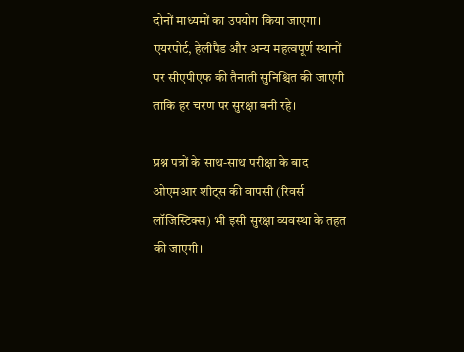दोनों माध्यमों का उपयोग किया जाएगा। एयरपोर्ट, हेलीपैड और अन्य महत्वपूर्ण स्थानों पर सीएपीएफ की तैनाती सुनिश्चित की जाएगी ताकि हर चरण पर सुरक्षा बनी रहे।

प्रश्न पत्रों के साथ-साथ परीक्षा के बाद ओएमआर शीट्स की वापसी (रिवर्स लॉजिस्टिक्स) भी इसी सुरक्षा व्यवस्था के तहत की जाएगी।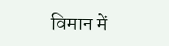विमान में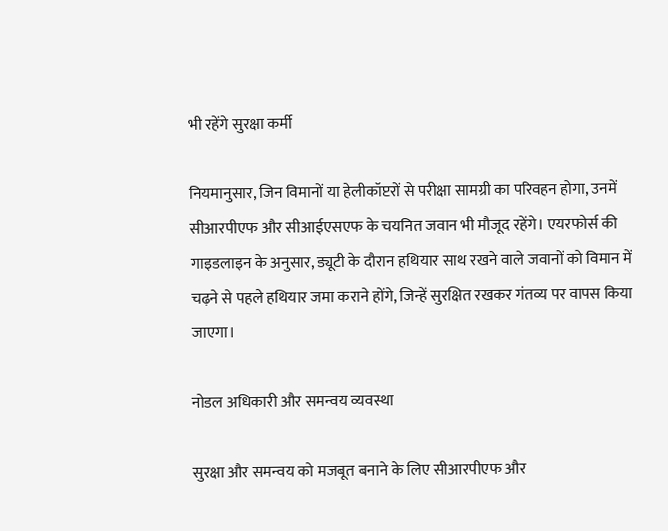भी रहेंगे सुरक्षा कर्मी

नियमानुसार, जिन विमानों या हेलीकॉप्टरों से परीक्षा सामग्री का परिवहन होगा, उनमें सीआरपीएफ और सीआईएसएफ के चयनित जवान भी मौजूद रहेंगे। एयरफोर्स की गाइडलाइन के अनुसार, ड्यूटी के दौरान हथियार साथ रखने वाले जवानों को विमान में चढ़ने से पहले हथियार जमा कराने होंगे, जिन्हें सुरक्षित रखकर गंतव्य पर वापस किया जाएगा।

नोडल अधिकारी और समन्वय व्यवस्था

सुरक्षा और समन्वय को मजबूत बनाने के लिए सीआरपीएफ और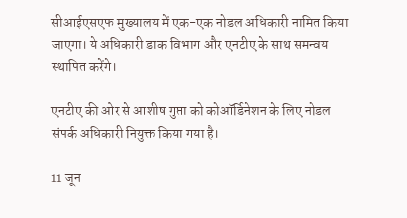सीआईएसएफ मुख्यालय में एक-एक नोडल अधिकारी नामित किया जाएगा। ये अधिकारी डाक विभाग और एनटीए के साथ समन्वय स्थापित करेंगे।

एनटीए की ओर से आशीष गुप्ता को कोऑर्डिनेशन के लिए नोडल संपर्क अधिकारी नियुक्त किया गया है।

11 जून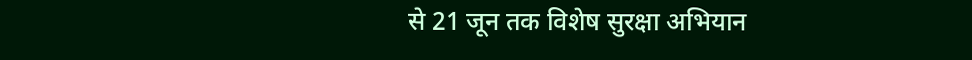से 21 जून तक विशेष सुरक्षा अभियान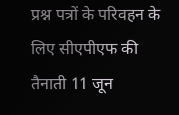प्रश्न पत्रों के परिवहन के लिए सीएपीएफ की तैनाती 11 जून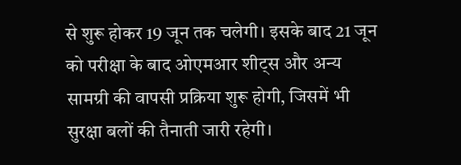से शुरू होकर 19 जून तक चलेगी। इसके बाद 21 जून को परीक्षा के बाद ओएमआर शीट्स और अन्य सामग्री की वापसी प्रक्रिया शुरू होगी, जिसमें भी सुरक्षा बलों की तैनाती जारी रहेगी।